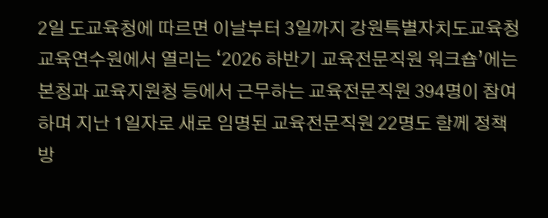2일 도교육청에 따르면 이날부터 3일까지 강원특별자치도교육청교육연수원에서 열리는 ‘2026 하반기 교육전문직원 워크숍’에는 본청과 교육지원청 등에서 근무하는 교육전문직원 394명이 참여하며 지난 1일자로 새로 임명된 교육전문직원 22명도 함께 정책 방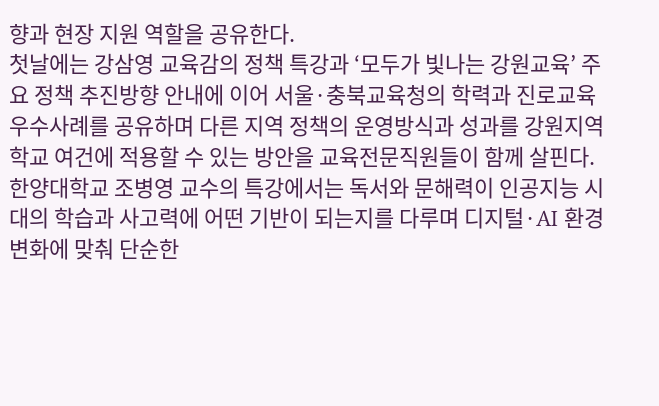향과 현장 지원 역할을 공유한다.
첫날에는 강삼영 교육감의 정책 특강과 ‘모두가 빛나는 강원교육’ 주요 정책 추진방향 안내에 이어 서울·충북교육청의 학력과 진로교육 우수사례를 공유하며 다른 지역 정책의 운영방식과 성과를 강원지역 학교 여건에 적용할 수 있는 방안을 교육전문직원들이 함께 살핀다.
한양대학교 조병영 교수의 특강에서는 독서와 문해력이 인공지능 시대의 학습과 사고력에 어떤 기반이 되는지를 다루며 디지털·AI 환경 변화에 맞춰 단순한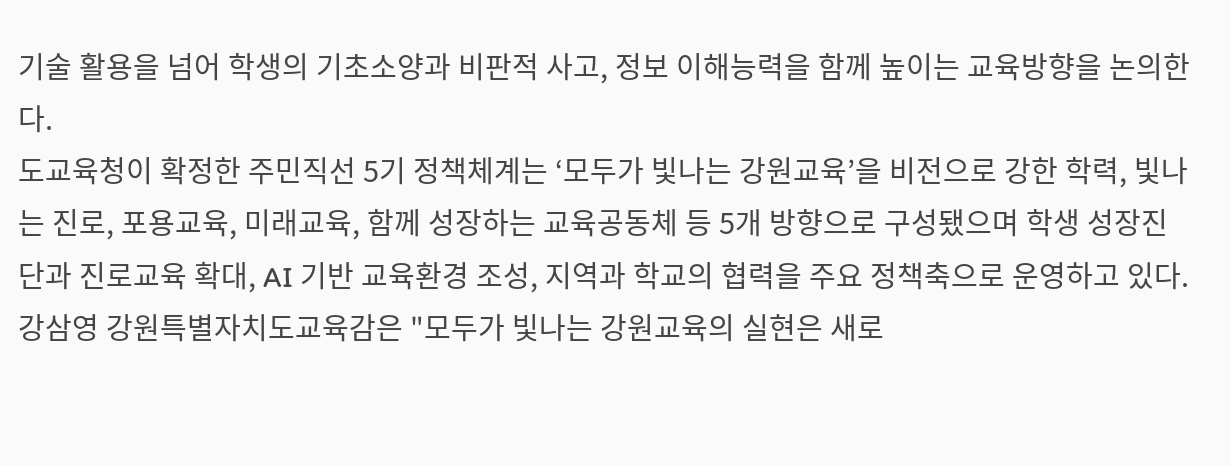기술 활용을 넘어 학생의 기초소양과 비판적 사고, 정보 이해능력을 함께 높이는 교육방향을 논의한다.
도교육청이 확정한 주민직선 5기 정책체계는 ‘모두가 빛나는 강원교육’을 비전으로 강한 학력, 빛나는 진로, 포용교육, 미래교육, 함께 성장하는 교육공동체 등 5개 방향으로 구성됐으며 학생 성장진단과 진로교육 확대, AI 기반 교육환경 조성, 지역과 학교의 협력을 주요 정책축으로 운영하고 있다.
강삼영 강원특별자치도교육감은 "모두가 빛나는 강원교육의 실현은 새로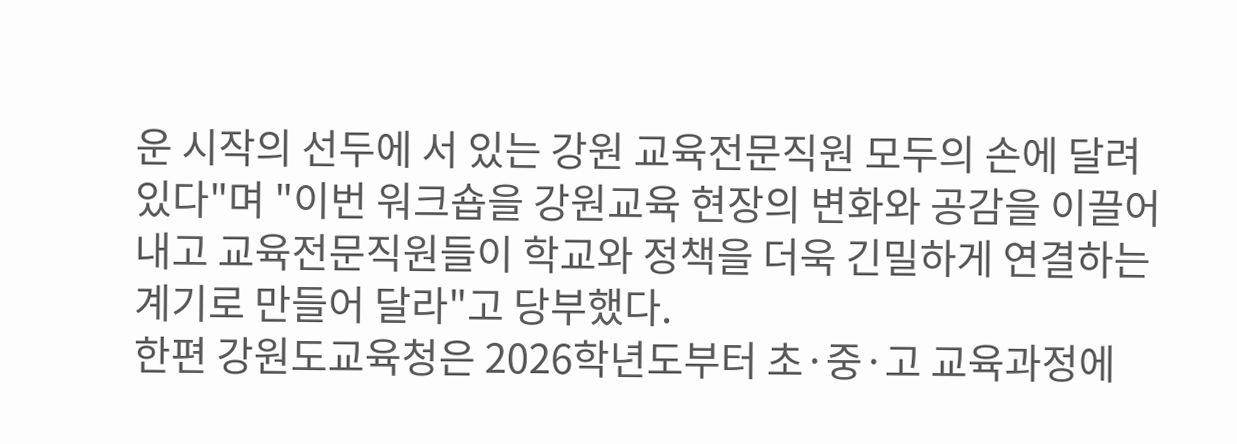운 시작의 선두에 서 있는 강원 교육전문직원 모두의 손에 달려 있다"며 "이번 워크숍을 강원교육 현장의 변화와 공감을 이끌어내고 교육전문직원들이 학교와 정책을 더욱 긴밀하게 연결하는 계기로 만들어 달라"고 당부했다.
한편 강원도교육청은 2026학년도부터 초·중·고 교육과정에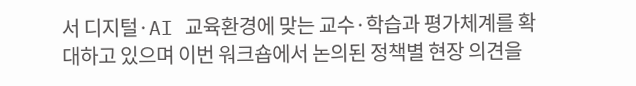서 디지털·AI 교육환경에 맞는 교수·학습과 평가체계를 확대하고 있으며 이번 워크숍에서 논의된 정책별 현장 의견을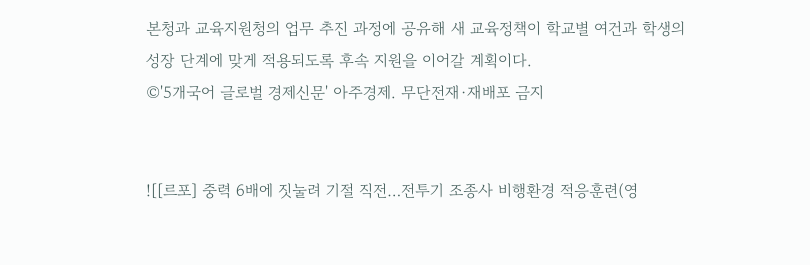본청과 교육지원청의 업무 추진 과정에 공유해 새 교육정책이 학교별 여건과 학생의 성장 단계에 맞게 적용되도록 후속 지원을 이어갈 계획이다.
©'5개국어 글로벌 경제신문' 아주경제. 무단전재·재배포 금지


![[르포] 중력 6배에 짓눌려 기절 직전…전투기 조종사 비행환경 적응훈련(영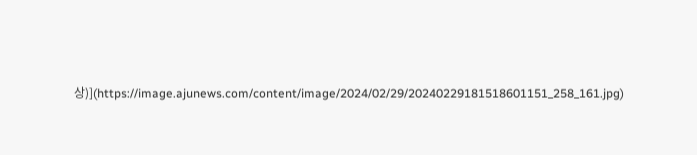상)](https://image.ajunews.com/content/image/2024/02/29/20240229181518601151_258_161.jpg)